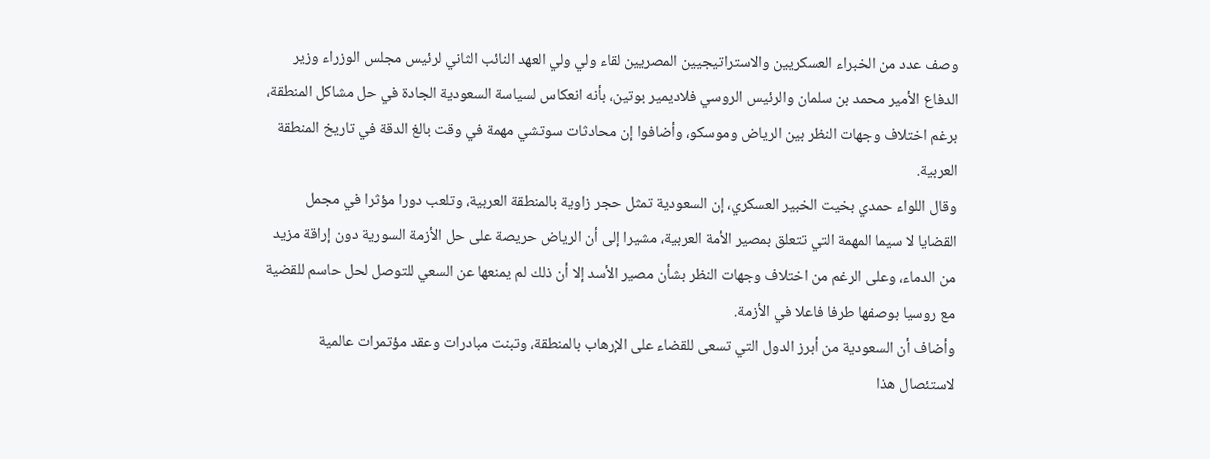وصف عدد من الخبراء العسكريين والاستراتيجيين المصريين لقاء ولي ولي العهد النائب الثاني لرئيس مجلس الوزراء وزير الدفاع الأمير محمد بن سلمان والرئيس الروسي فلاديمير بوتين، بأنه انعكاس لسياسة السعودية الجادة في حل مشاكل المنطقة، برغم اختلاف وجهات النظر بين الرياض وموسكو، وأضافوا إن محادثات سوتشي مهمة في وقت بالغ الدقة في تاريخ المنطقة العربية.
وقال اللواء حمدي بخيت الخبير العسكري، إن السعودية تمثل حجر زاوية بالمنطقة العربية، وتلعب دورا مؤثرا في مجمل القضايا لا سيما المهمة التي تتعلق بمصير الأمة العربية، مشيرا إلى أن الرياض حريصة على حل الأزمة السورية دون إراقة مزيد من الدماء، وعلى الرغم من اختلاف وجهات النظر بشأن مصير الأسد إلا أن ذلك لم يمنعها عن السعي للتوصل لحل حاسم للقضية مع روسيا بوصفها طرفا فاعلا في الأزمة.
وأضاف أن السعودية من أبرز الدول التي تسعى للقضاء على الإرهاب بالمنطقة، وتبنت مبادرات وعقد مؤتمرات عالمية لاستئصال هذا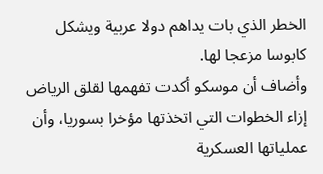الخطر الذي بات يداهم دولا عربية ويشكل كابوسا مزعجا لها.
وأضاف أن موسكو أكدت تفهمها لقلق الرياض إزاء الخطوات التي اتخذتها مؤخرا بسوريا، وأن عملياتها العسكرية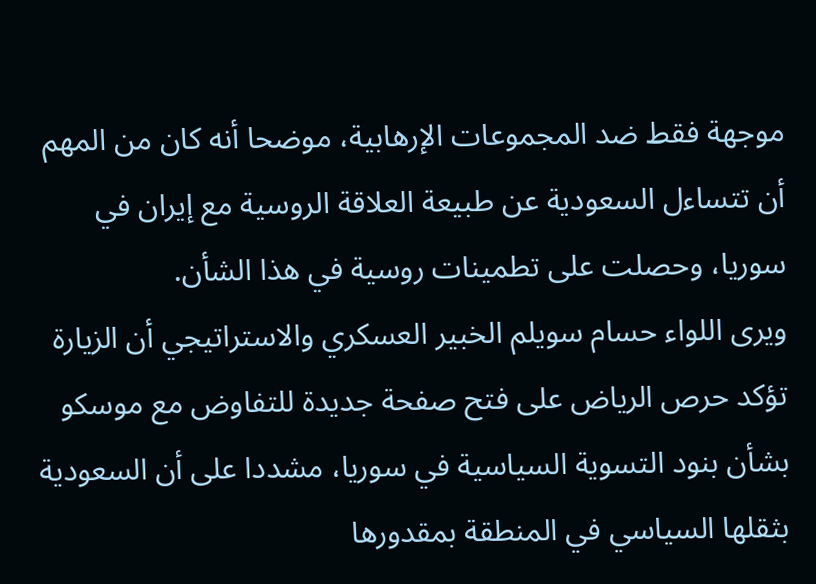موجهة فقط ضد المجموعات الإرهابية، موضحا أنه كان من المهم أن تتساءل السعودية عن طبيعة العلاقة الروسية مع إيران في سوريا، وحصلت على تطمينات روسية في هذا الشأن.
ويرى اللواء حسام سويلم الخبير العسكري والاستراتيجي أن الزيارة تؤكد حرص الرياض على فتح صفحة جديدة للتفاوض مع موسكو بشأن بنود التسوية السياسية في سوريا، مشددا على أن السعودية بثقلها السياسي في المنطقة بمقدورها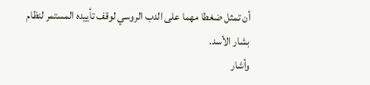أن تمثل ضغطا مهما على الدب الروسي لوقف تأييده المستمر لنظام بشار الأسد.
وأشار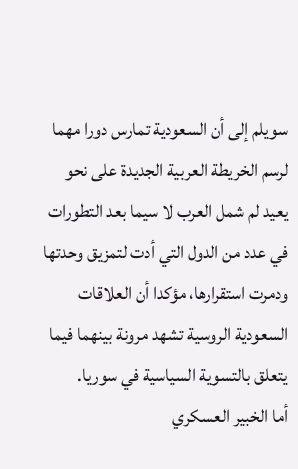سويلم إلى أن السعودية تمارس دورا مهما لرسم الخريطة العربية الجديدة على نحو يعيد لم شمل العرب لا سيما بعد التطورات في عدد من الدول التي أدت لتمزيق وحدتها ودمرت استقرارها، مؤكدا أن العلاقات السعودية الروسية تشهد مرونة بينهما فيما يتعلق بالتسوية السياسية في سوريا.
أما الخبير العسكري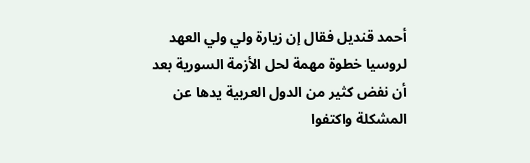أحمد قنديل فقال إن زيارة ولي ولي العهد لروسيا خطوة مهمة لحل الأزمة السورية بعد أن نفض كثير من الدول العربية يدها عن المشكلة واكتفوا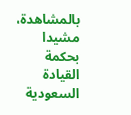بالمشاهدة، مشيدا بحكمة القيادة السعودية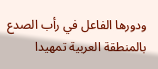ودورها الفاعل في رأب الصدع بالمنطقة العربية تمهيدا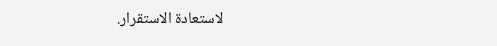لاستعادة الاستقرار.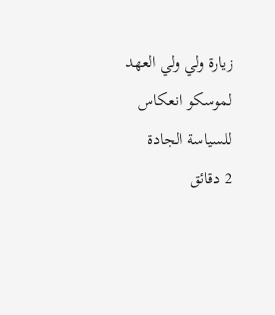زيارة ولي ولي العهد لموسكو انعكاس للسياسة الجادة
2 دقائق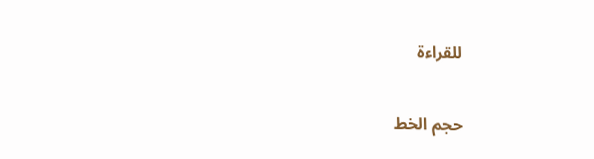للقراءة

حجم الخط